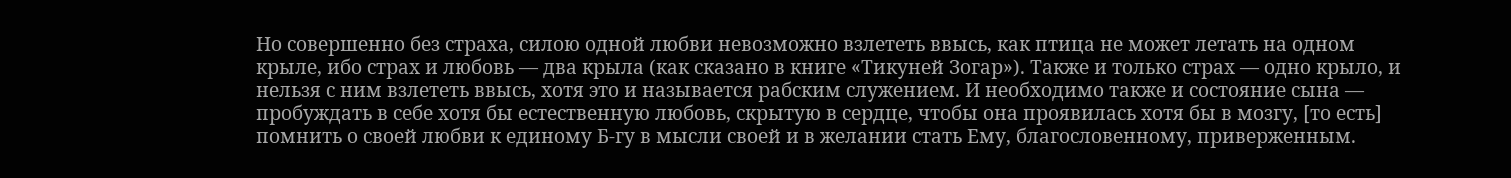Но совершенно без страха, силою одной любви невозможно взлететь ввысь, как птица не может летать на одном крыле, ибо страх и любовь — два крыла (как сказано в книге «Тикуней Зогар»). Также и только страх — одно крыло, и нельзя с ним взлететь ввысь, хотя это и называется рабским служением. И необходимо также и состояние сына — пробуждать в себе хотя бы естественную любовь, скрытую в сердце, чтобы она проявилась хотя бы в мозгу, [то есть] помнить о своей любви к единому Б-гу в мысли своей и в желании стать Ему, благословенному, приверженным.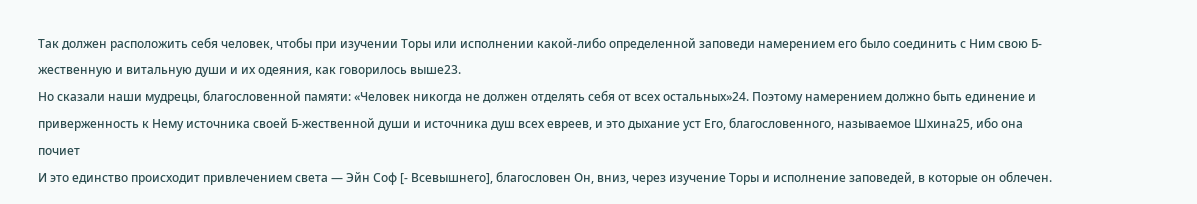Так должен расположить себя человек, чтобы при изучении Торы или исполнении какой-либо определенной заповеди намерением его было соединить с Ним свою Б-жественную и витальную души и их одеяния, как говорилось выше23.
Но сказали наши мудрецы, благословенной памяти: «Человек никогда не должен отделять себя от всех остальных»24. Поэтому намерением должно быть единение и приверженность к Нему источника своей Б-жественной души и источника душ всех евреев, и это дыхание уст Его, благословенного, называемое Шхина25, ибо она почиет
И это единство происходит привлечением света — Эйн Соф [- Всевышнего], благословен Он, вниз, через изучение Торы и исполнение заповедей, в которые он облечен.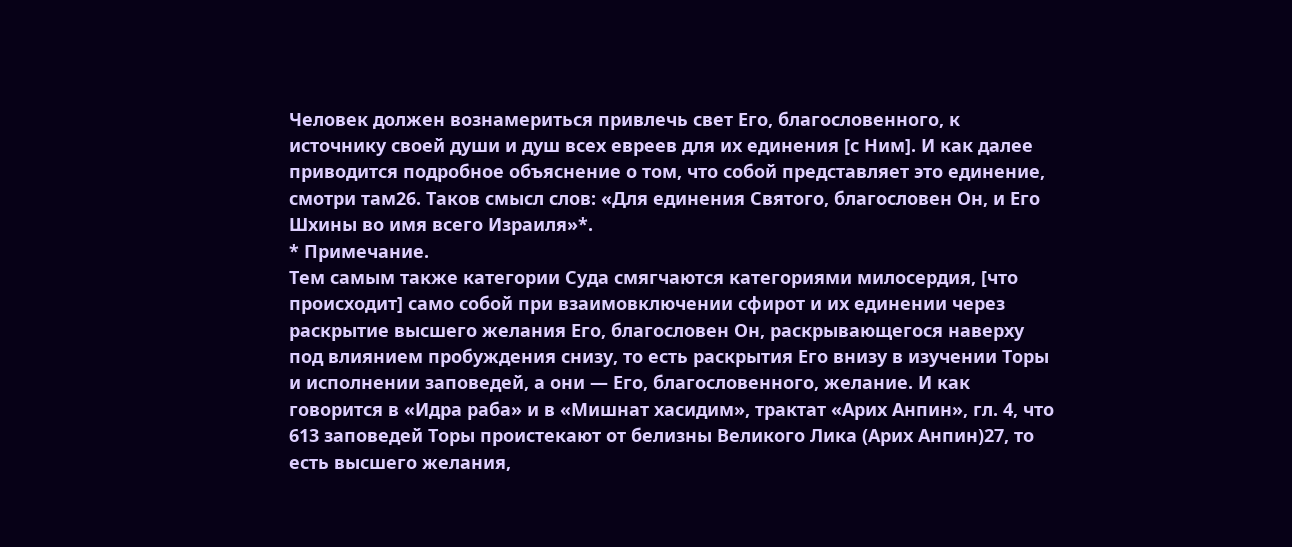Человек должен вознамериться привлечь свет Его, благословенного, к источнику своей души и душ всех евреев для их единения [с Ним]. И как далее приводится подробное объяснение о том, что собой представляет это единение, смотри там26. Таков смысл слов: «Для единения Святого, благословен Он, и Его Шхины во имя всего Израиля»*.
* Примечание.
Тем самым также категории Суда смягчаются категориями милосердия, [что происходит] само собой при взаимовключении сфирот и их единении через раскрытие высшего желания Его, благословен Он, раскрывающегося наверху под влиянием пробуждения снизу, то есть раскрытия Его внизу в изучении Торы и исполнении заповедей, а они — Его, благословенного, желание. И как говорится в «Идра раба» и в «Мишнат хасидим», трактат «Арих Анпин», гл. 4, что 613 заповедей Торы проистекают от белизны Великого Лика (Арих Анпин)27, то есть высшего желания,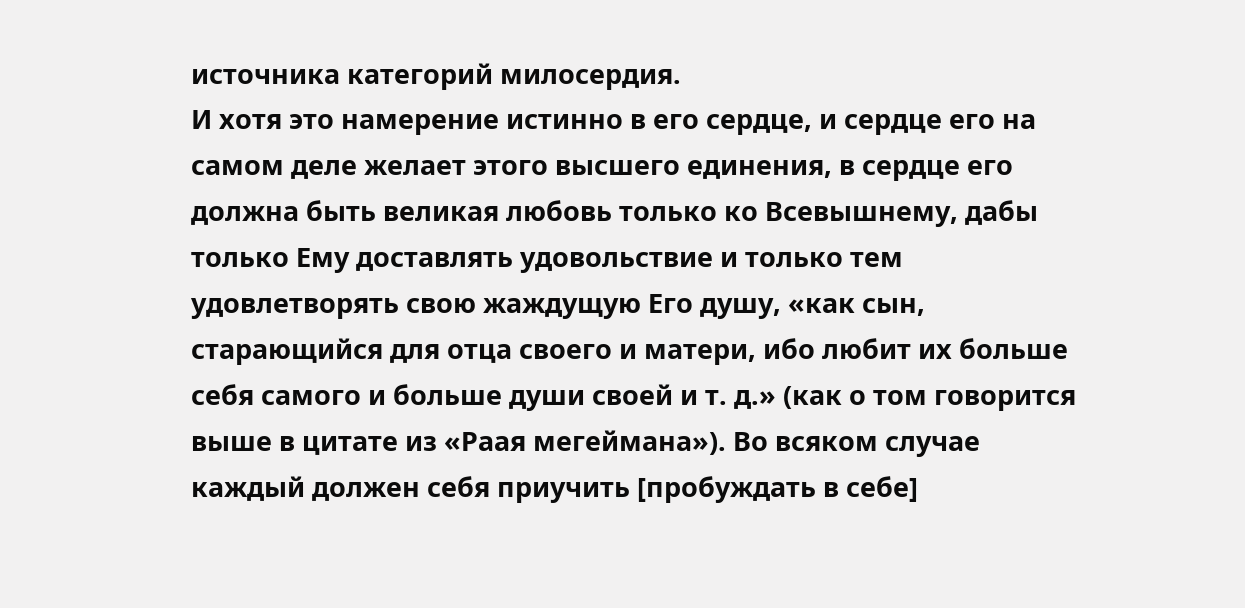источника категорий милосердия.
И хотя это намерение истинно в его сердце, и сердце его на самом деле желает этого высшего единения, в сердце его должна быть великая любовь только ко Всевышнему, дабы только Ему доставлять удовольствие и только тем удовлетворять свою жаждущую Его душу, «как сын, старающийся для отца своего и матери, ибо любит их больше себя самого и больше души своей и т. д.» (как о том говорится выше в цитате из «Раая мегеймана»). Во всяком случае каждый должен себя приучить [пробуждать в себе]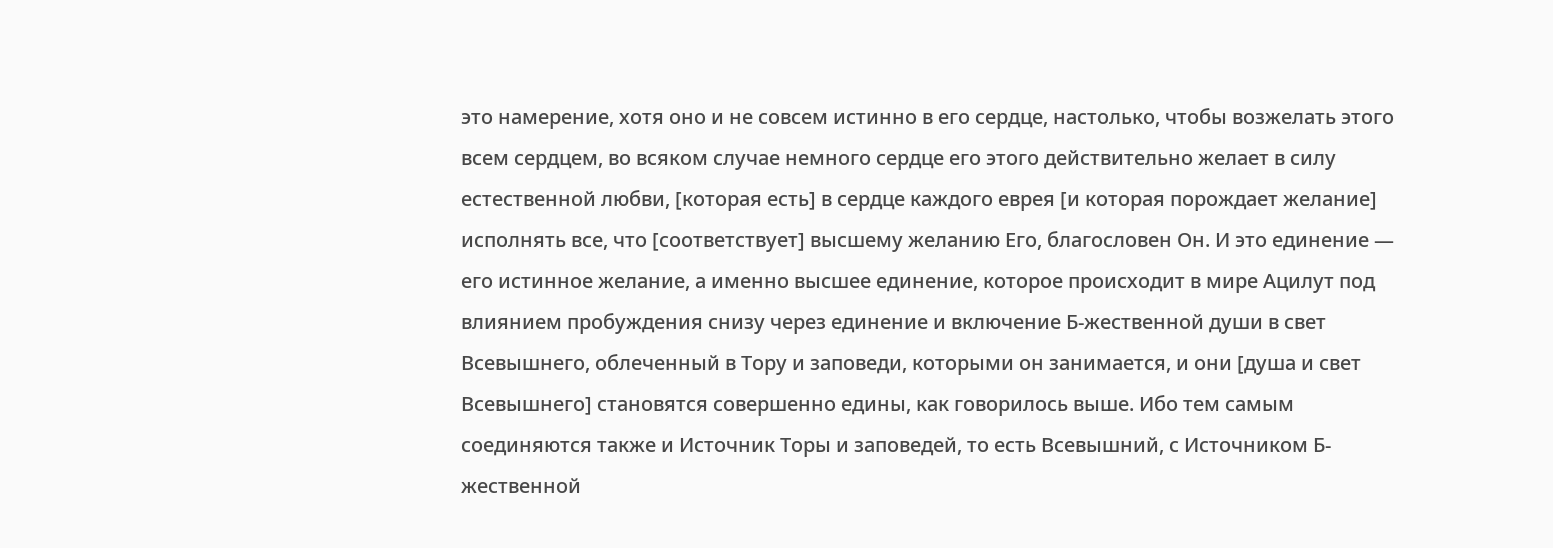это намерение, хотя оно и не совсем истинно в его сердце, настолько, чтобы возжелать этого всем сердцем, во всяком случае немного сердце его этого действительно желает в силу естественной любви, [которая есть] в сердце каждого еврея [и которая порождает желание] исполнять все, что [соответствует] высшему желанию Его, благословен Он. И это единение — его истинное желание, а именно высшее единение, которое происходит в мире Ацилут под влиянием пробуждения снизу через единение и включение Б-жественной души в свет Всевышнего, облеченный в Тору и заповеди, которыми он занимается, и они [душа и свет Всевышнего] становятся совершенно едины, как говорилось выше. Ибо тем самым соединяются также и Источник Торы и заповедей, то есть Всевышний, с Источником Б-жественной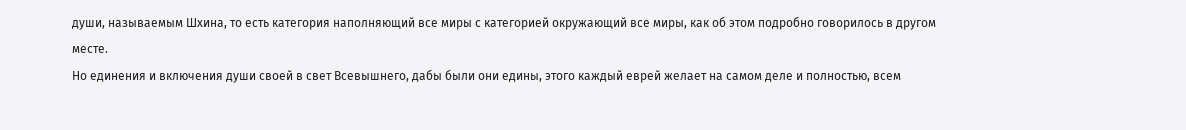души, называемым Шхина, то есть категория наполняющий все миры с категорией окружающий все миры, как об этом подробно говорилось в другом месте.
Но единения и включения души своей в свет Всевышнего, дабы были они едины, этого каждый еврей желает на самом деле и полностью, всем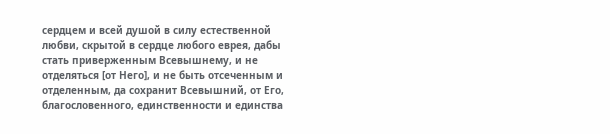сердцем и всей душой в силу естественной любви, скрытой в сердце любого еврея, дабы стать приверженным Всевышнему, и не отделяться [от Него], и не быть отсеченным и отделенным, да сохранит Всевышний, от Его, благословенного, единственности и единства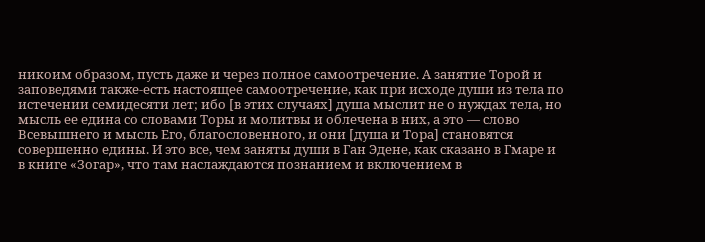никоим образом, пусть даже и через полное самоотречение. А занятие Торой и заповедями также-есть настоящее самоотречение, как при исходе души из тела по истечении семидесяти лет; ибо [в этих случаях] душа мыслит не о нуждах тела, но мысль ее едина со словами Торы и молитвы и облечена в них, а это — слово Всевышнего и мысль Его, благословенного, и они [душа и Тора] становятся совершенно едины. И это все, чем заняты души в Ган Эдене, как сказано в Гмаре и в книге «Зогар», что там наслаждаются познанием и включением в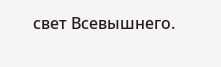свет Всевышнего.